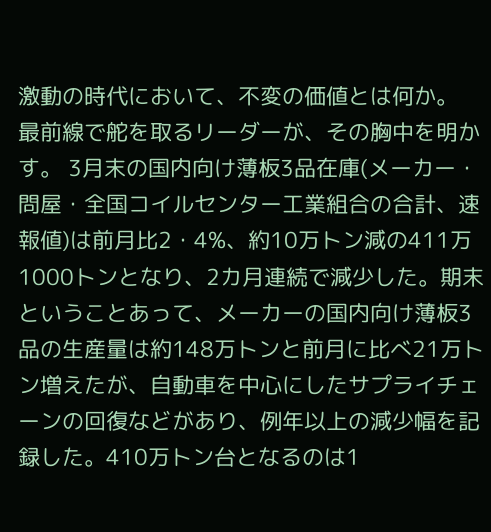激動の時代において、不変の価値とは何か。 最前線で舵を取るリーダーが、その胸中を明かす。 3月末の国内向け薄板3品在庫(メーカー・問屋・全国コイルセンター工業組合の合計、速報値)は前月比2・4%、約10万トン減の411万1000トンとなり、2カ月連続で減少した。期末ということあって、メーカーの国内向け薄板3品の生産量は約148万トンと前月に比べ21万トン増えたが、自動車を中心にしたサプライチェーンの回復などがあり、例年以上の減少幅を記録した。410万トン台となるのは1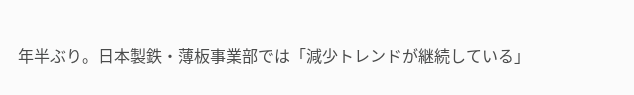年半ぶり。日本製鉄・薄板事業部では「減少トレンドが継続している」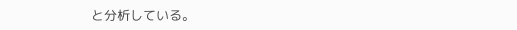と分析している。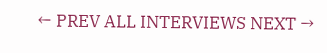← PREV ALL INTERVIEWS NEXT →